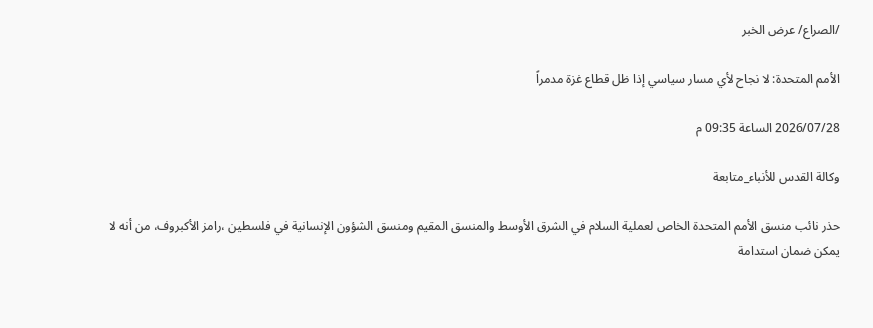/الصراع/ عرض الخبر

الأمم المتحدة: لا نجاح لأي مسار سياسي إذا ظل قطاع غزة مدمراً

2026/07/28 الساعة 09:35 م

وكالة القدس للأنباء_متابعة

حذر نائب منسق الأمم المتحدة الخاص لعملية السلام في الشرق الأوسط والمنسق المقيم ومنسق الشؤون الإنسانية في فلسطين ،رامز الأكبروف، من أنه لا يمكن ضمان استدامة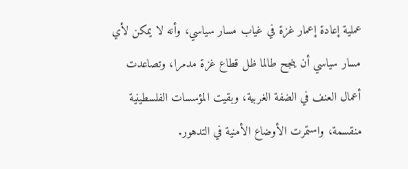عملية إعادة إعمار غزة في غياب مسار سياسي، وأنه لا يمكن لأي مسار سياسي أن ينجح طالما ظل قطاع غزة مدمرا، وتصاعدت أعمال العنف في الضفة الغربية، وبقيت المؤسسات الفلسطينية منقسمة، واستمرت الأوضاع الأمنية في التدهور.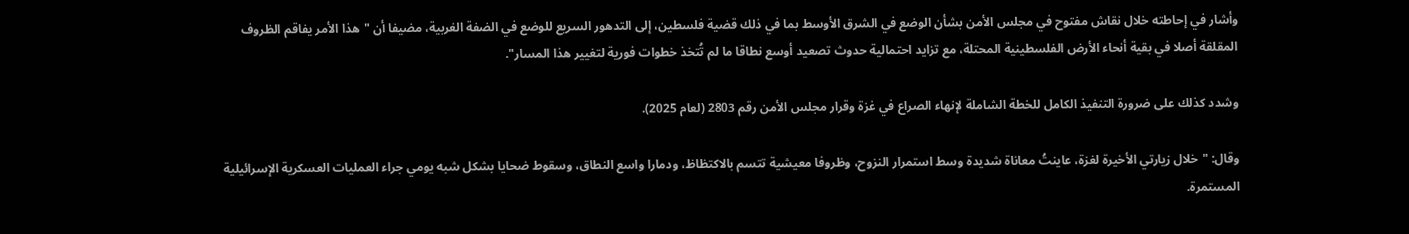وأشار في إحاطته خلال نقاش مفتوح في مجلس الأمن بشأن الوضع في الشرق الأوسط بما في ذلك قضية فلسطين، إلى التدهور السريع للوضع في الضفة الغربية، مضيفا أن "هذا الأمر يفاقم الظروف المقلقة أصلا في بقية أنحاء الأرض الفلسطينية المحتلة، مع تزايد احتمالية حدوث تصعيد أوسع نطاقا ما لم تُتخذ خطوات فورية لتغيير هذا المسار".

وشدد كذلك على ضرورة التنفيذ الكامل للخطة الشاملة لإنهاء الصراع في غزة وقرار مجلس الأمن رقم 2803 (لعام 2025).

وقال: "خلال زيارتي الأخيرة لغزة، عاينتُ معاناة شديدة وسط استمرار النزوح، وظروفا معيشية تتسم بالاكتظاظ، ودمارا واسع النطاق، وسقوط ضحايا بشكل شبه يومي جراء العمليات العسكرية الإسرائيلية المستمرة.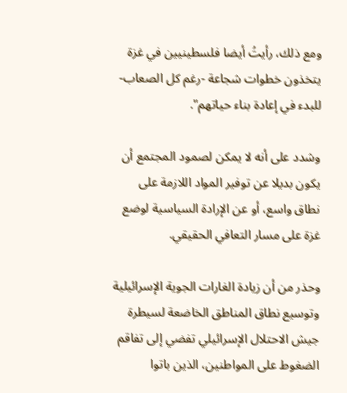ومع ذلك، رأيتُ أيضا فلسطينيين في غزة يتخذون خطوات شجاعة -رغم كل الصعاب- للبدء في إعادة بناء حياتهم".

وشدد على أنه لا يمكن لصمود المجتمع أن يكون بديلا عن توفير المواد اللازمة على نطاق واسع، أو عن الإرادة السياسية لوضع غزة على مسار التعافي الحقيقي.

وحذر من أن زيادة الغارات الجوية الإسرائيلية وتوسيع نطاق المناطق الخاضعة لسيطرة جيش الاحتلال الإسرائيلي تفضي إلى تفاقم الضغوط على المواطنين، الذين باتوا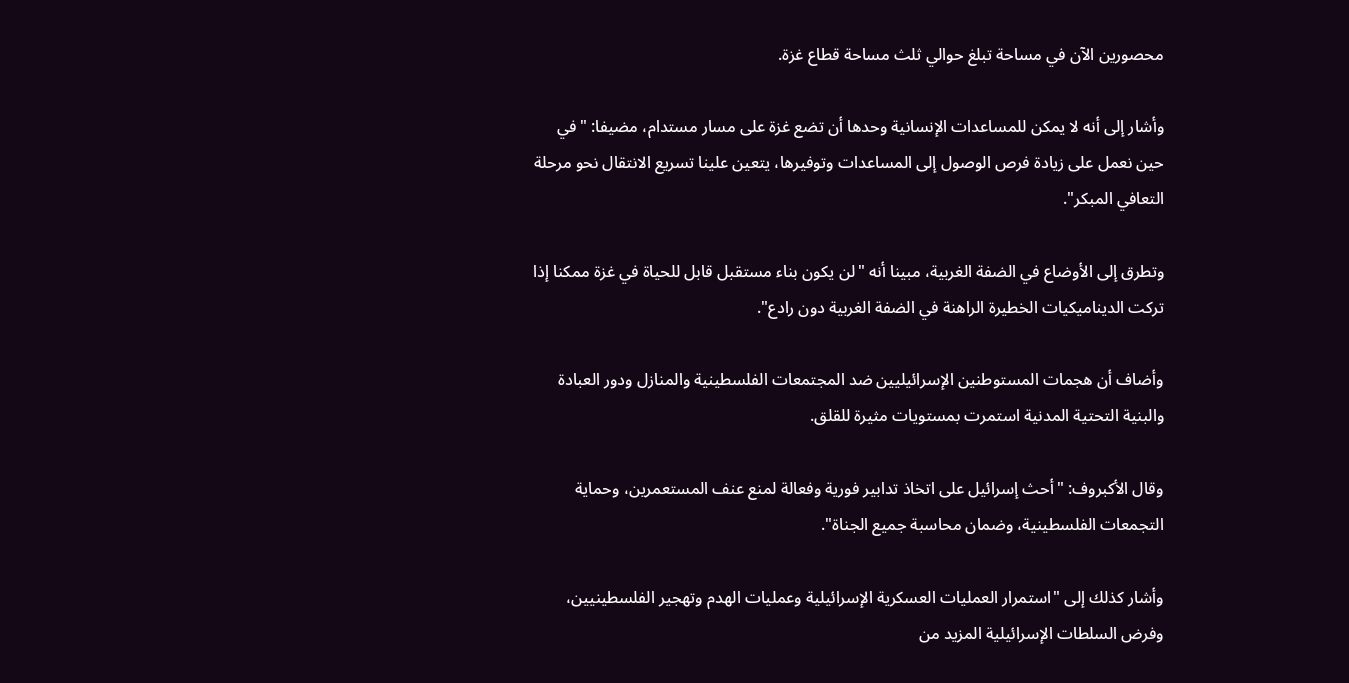محصورين الآن في مساحة تبلغ حوالي ثلث مساحة قطاع غزة.

وأشار إلى أنه لا يمكن للمساعدات الإنسانية وحدها أن تضع غزة على مسار مستدام، مضيفا: "في حين نعمل على زيادة فرص الوصول إلى المساعدات وتوفيرها، يتعين علينا تسريع الانتقال نحو مرحلة التعافي المبكر".

وتطرق إلى الأوضاع في الضفة الغربية، مبينا أنه "لن يكون بناء مستقبل قابل للحياة في غزة ممكنا إذا تركت الديناميكيات الخطيرة الراهنة في الضفة الغربية دون رادع".

وأضاف أن هجمات المستوطنين الإسرائيليين ضد المجتمعات الفلسطينية والمنازل ودور العبادة والبنية التحتية المدنية استمرت بمستويات مثيرة للقلق.

وقال الأكبروف: "أحث إسرائيل على اتخاذ تدابير فورية وفعالة لمنع عنف المستعمرين، وحماية التجمعات الفلسطينية، وضمان محاسبة جميع الجناة".

وأشار كذلك إلى "استمرار العمليات العسكرية الإسرائيلية وعمليات الهدم وتهجير الفلسطينيين، وفرض السلطات الإسرائيلية المزيد من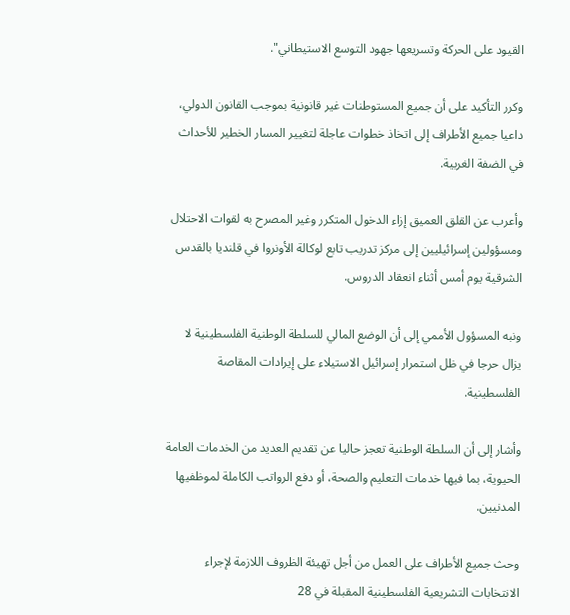القيود على الحركة وتسريعها جهود التوسع الاستيطاني".

وكرر التأكيد على أن جميع المستوطنات غير قانونية بموجب القانون الدولي، داعيا جميع الأطراف إلى اتخاذ خطوات عاجلة لتغيير المسار الخطير للأحداث في الضفة الغربية.

وأعرب عن القلق العميق إزاء الدخول المتكرر وغير المصرح به لقوات الاحتلال ومسؤولين إسرائيليين إلى مركز تدريب تابع لوكالة الأونروا في قلنديا بالقدس الشرقية يوم أمس أثناء انعقاد الدروس.

ونبه المسؤول الأممي إلى أن الوضع المالي للسلطة الوطنية الفلسطينية لا يزال حرجا في ظل استمرار إسرائيل الاستيلاء على إيرادات المقاصة الفلسطينية.

وأشار إلى أن السلطة الوطنية تعجز حاليا عن تقديم العديد من الخدمات العامة الحيوية، بما فيها خدمات التعليم والصحة، أو دفع الرواتب الكاملة لموظفيها المدنيين.

وحث جميع الأطراف على العمل من أجل تهيئة الظروف اللازمة لإجراء الانتخابات التشريعية الفلسطينية المقبلة في 28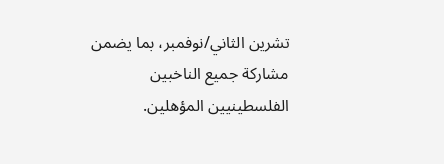تشرين الثاني/نوفمبر، بما يضمن مشاركة جميع الناخبين الفلسطينيين المؤهلين.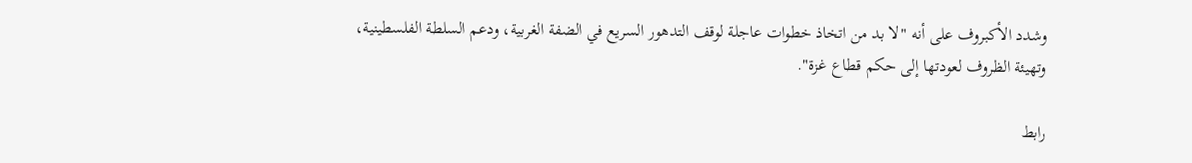وشدد الأكبروف على أنه "لا بد من اتخاذ خطوات عاجلة لوقف التدهور السريع في الضفة الغربية، ودعم السلطة الفلسطينية، وتهيئة الظروف لعودتها إلى حكم قطاع غزة".

رابط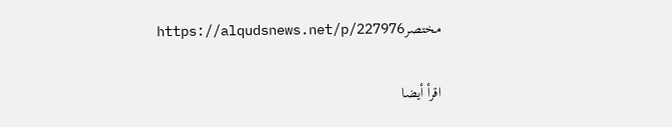مختصرhttps://alqudsnews.net/p/227976

اقرأ أيضا